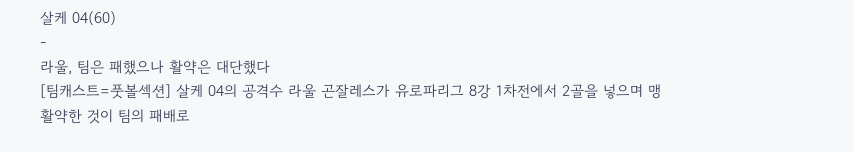살케 04(60)
-
라울, 팀은 패했으나 활약은 대단했다
[팀캐스트=풋볼섹션] 살케 04의 공격수 라울 곤잘레스가 유로파리그 8강 1차전에서 2골을 넣으며 맹활약한 것이 팀의 패배로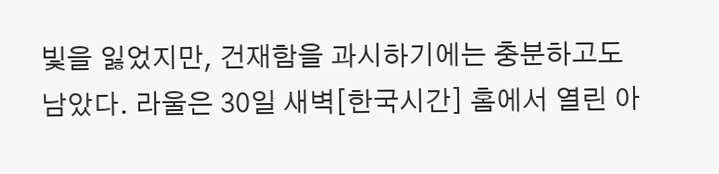빛을 잃었지만, 건재함을 과시하기에는 충분하고도 남았다. 라울은 30일 새벽[한국시간] 홈에서 열린 아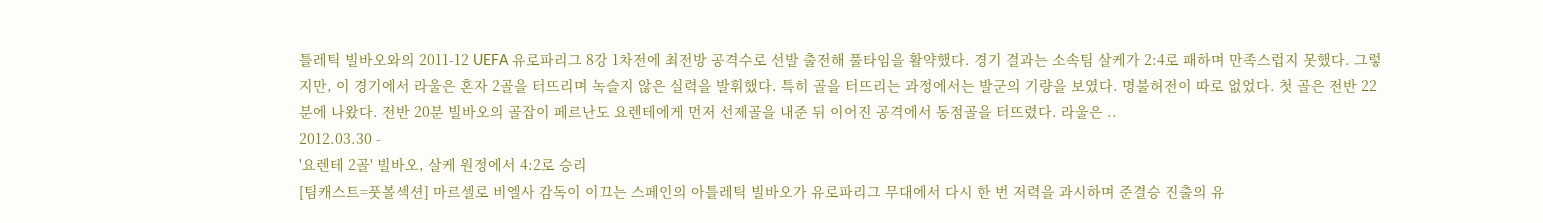틀레틱 빌바오와의 2011-12 UEFA 유로파리그 8강 1차전에 최전방 공격수로 선발 출전해 풀타임을 활약했다. 경기 결과는 소속팀 살케가 2:4로 패하며 만족스럽지 못했다. 그렇지만, 이 경기에서 라울은 혼자 2골을 터뜨리며 녹슬지 않은 실력을 발휘했다. 특히 골을 터뜨리는 과정에서는 발군의 기량을 보였다. 명불허전이 따로 없었다. 첫 골은 전반 22분에 나왔다. 전반 20분 빌바오의 골잡이 페르난도 요렌테에게 먼저 선제골을 내준 뒤 이어진 공격에서 동점골을 터뜨렸다. 라울은 ..
2012.03.30 -
'요렌테 2골' 빌바오, 살케 원정에서 4:2로 승리
[팀캐스트=풋볼섹션] 마르셀로 비엘사 감독이 이끄는 스페인의 아틀레틱 빌바오가 유로파리그 무대에서 다시 한 번 저력을 과시하며 준결승 진출의 유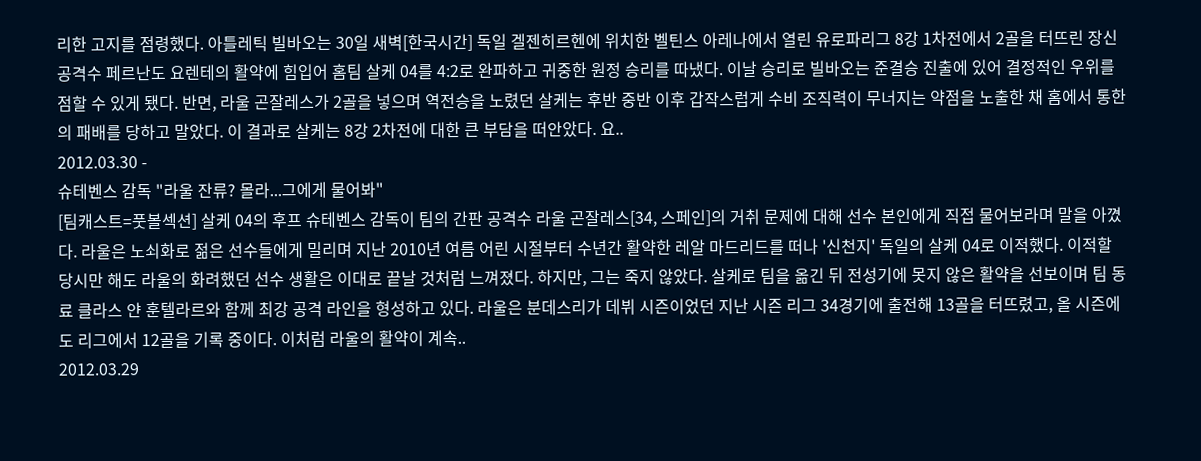리한 고지를 점령했다. 아틀레틱 빌바오는 30일 새벽[한국시간] 독일 겔젠히르헨에 위치한 벨틴스 아레나에서 열린 유로파리그 8강 1차전에서 2골을 터뜨린 장신 공격수 페르난도 요렌테의 활약에 힘입어 홈팀 살케 04를 4:2로 완파하고 귀중한 원정 승리를 따냈다. 이날 승리로 빌바오는 준결승 진출에 있어 결정적인 우위를 점할 수 있게 됐다. 반면, 라울 곤잘레스가 2골을 넣으며 역전승을 노렸던 살케는 후반 중반 이후 갑작스럽게 수비 조직력이 무너지는 약점을 노출한 채 홈에서 통한의 패배를 당하고 말았다. 이 결과로 살케는 8강 2차전에 대한 큰 부담을 떠안았다. 요..
2012.03.30 -
슈테벤스 감독 "라울 잔류? 몰라...그에게 물어봐"
[팀캐스트=풋볼섹션] 살케 04의 후프 슈테벤스 감독이 팀의 간판 공격수 라울 곤잘레스[34, 스페인]의 거취 문제에 대해 선수 본인에게 직접 물어보라며 말을 아꼈다. 라울은 노쇠화로 젊은 선수들에게 밀리며 지난 2010년 여름 어린 시절부터 수년간 활약한 레알 마드리드를 떠나 '신천지' 독일의 살케 04로 이적했다. 이적할 당시만 해도 라울의 화려했던 선수 생활은 이대로 끝날 것처럼 느껴졌다. 하지만, 그는 죽지 않았다. 살케로 팀을 옮긴 뒤 전성기에 못지 않은 활약을 선보이며 팀 동료 클라스 얀 훈텔라르와 함께 최강 공격 라인을 형성하고 있다. 라울은 분데스리가 데뷔 시즌이었던 지난 시즌 리그 34경기에 출전해 13골을 터뜨렸고, 올 시즌에도 리그에서 12골을 기록 중이다. 이처럼 라울의 활약이 계속..
2012.03.29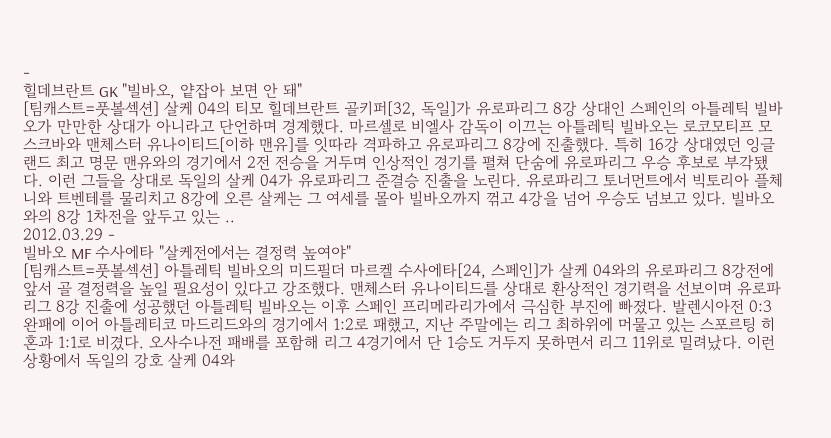-
힐데브란트 GK "빌바오, 얕잡아 보면 안 돼"
[팀캐스트=풋볼섹션] 살케 04의 티모 힐데브란트 골키퍼[32, 독일]가 유로파리그 8강 상대인 스페인의 아틀레틱 빌바오가 만만한 상대가 아니라고 단언하며 경계했다. 마르셀로 비엘사 감독이 이끄는 아틀레틱 빌바오는 로코모티프 모스크바와 맨체스터 유나이티드[이하 맨유]를 잇따라 격파하고 유로파리그 8강에 진출했다. 특히 16강 상대였던 잉글랜드 최고 명문 맨유와의 경기에서 2전 전승을 거두며 인상적인 경기를 펼쳐 단숨에 유로파리그 우승 후보로 부각됐다. 이런 그들을 상대로 독일의 살케 04가 유로파리그 준결승 진출을 노린다. 유로파리그 토너먼트에서 빅토리아 플체니와 트벤테를 물리치고 8강에 오른 살케는 그 여세를 몰아 빌바오까지 꺾고 4강을 넘어 우승도 넘보고 있다. 빌바오와의 8강 1차전을 앞두고 있는 ..
2012.03.29 -
빌바오 MF 수사에타 "살케전에서는 결정력 높여야"
[팀캐스트=풋볼섹션] 아틀레틱 빌바오의 미드필더 마르켈 수사에타[24, 스페인]가 살케 04와의 유로파리그 8강전에 앞서 골 결정력을 높일 필요성이 있다고 강조했다. 맨체스터 유나이티드를 상대로 환상적인 경기력을 선보이며 유로파리그 8강 진출에 성공했던 아틀레틱 빌바오는 이후 스페인 프리메라리가에서 극심한 부진에 빠졌다. 발렌시아전 0:3 완패에 이어 아틀레티코 마드리드와의 경기에서 1:2로 패했고, 지난 주말에는 리그 최하위에 머물고 있는 스포르팅 히혼과 1:1로 비겼다. 오사수나전 패배를 포함해 리그 4경기에서 단 1승도 거두지 못하면서 리그 11위로 밀려났다. 이런 상황에서 독일의 강호 살케 04와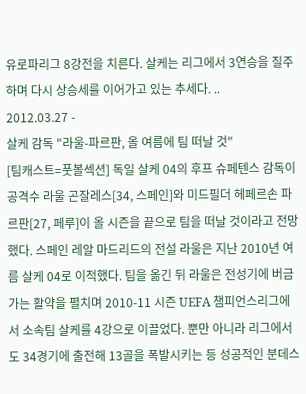유로파리그 8강전을 치른다. 살케는 리그에서 3연승을 질주하며 다시 상승세를 이어가고 있는 추세다. ..
2012.03.27 -
살케 감독 "라울-파르판, 올 여름에 팀 떠날 것"
[팀캐스트=풋볼섹션] 독일 살케 04의 후프 슈페텐스 감독이 공격수 라울 곤잘레스[34, 스페인]와 미드필더 헤페르손 파르판[27, 페루]이 올 시즌을 끝으로 팀을 떠날 것이라고 전망했다. 스페인 레알 마드리드의 전설 라울은 지난 2010년 여름 살케 04로 이적했다. 팀을 옮긴 뒤 라울은 전성기에 버금가는 활약을 펼치며 2010-11 시즌 UEFA 챔피언스리그에서 소속팀 살케를 4강으로 이끌었다. 뿐만 아니라 리그에서도 34경기에 출전해 13골을 폭발시키는 등 성공적인 분데스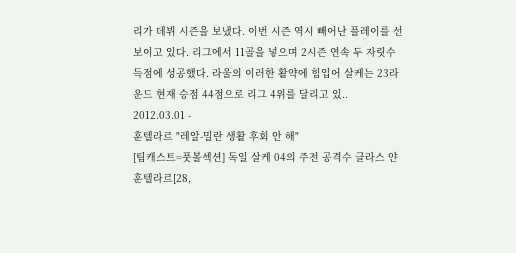리가 데뷔 시즌을 보냈다. 이번 시즌 역시 빼어난 플레이를 선보이고 있다. 리그에서 11골을 넣으며 2시즌 연속 두 자릿수 득점에 성공했다. 라울의 이러한 활약에 힘입어 살케는 23라운드 현재 승점 44점으로 리그 4위를 달리고 있..
2012.03.01 -
훈텔라르 "레알-밀란 생활 후회 안 해"
[팀캐스트=풋볼섹션] 독일 살케 04의 주전 공격수 클라스 얀 훈텔라르[28,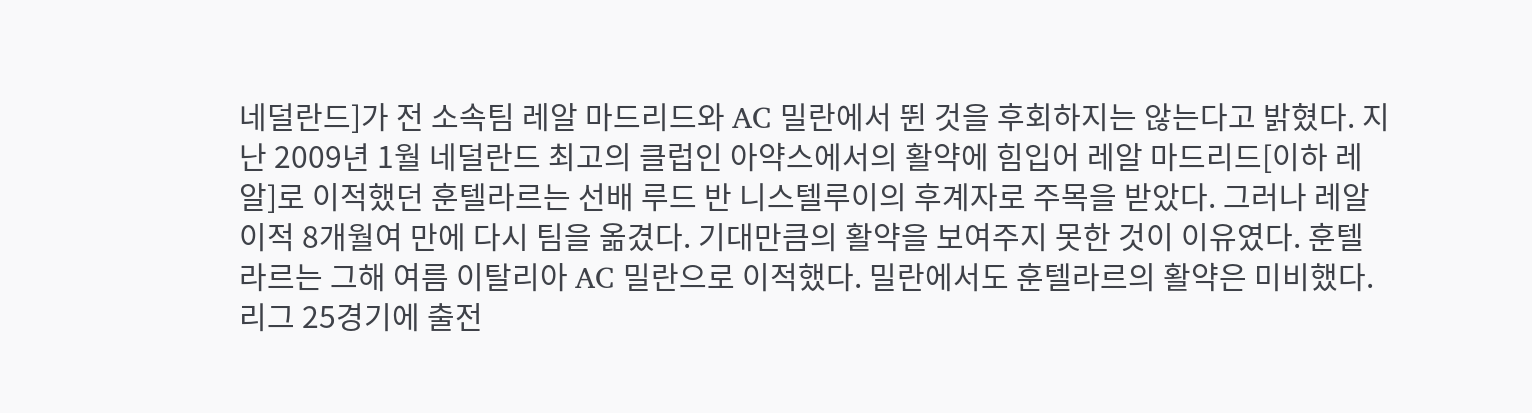네덜란드]가 전 소속팀 레알 마드리드와 AC 밀란에서 뛴 것을 후회하지는 않는다고 밝혔다. 지난 2009년 1월 네덜란드 최고의 클럽인 아약스에서의 활약에 힘입어 레알 마드리드[이하 레알]로 이적했던 훈텔라르는 선배 루드 반 니스텔루이의 후계자로 주목을 받았다. 그러나 레알 이적 8개월여 만에 다시 팀을 옮겼다. 기대만큼의 활약을 보여주지 못한 것이 이유였다. 훈텔라르는 그해 여름 이탈리아 AC 밀란으로 이적했다. 밀란에서도 훈텔라르의 활약은 미비했다. 리그 25경기에 출전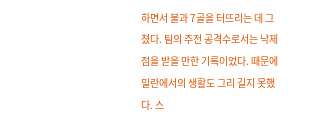하면서 불과 7골을 터뜨리는 데 그쳤다. 팀의 주전 공격수로서는 낙제점을 받을 만한 기록이었다. 때문에 밀란에서의 생활도 그리 길지 못했다. 스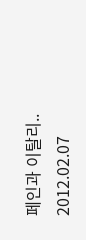페인과 이탈리..
2012.02.07